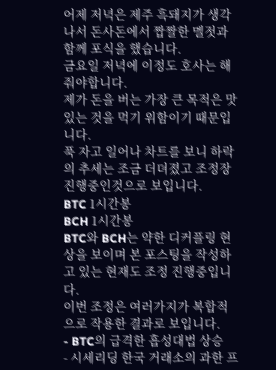어제 저녁은 제주 흑돼지가 생각나서 돈사돈에서 짭짤한 멜젓과 함께 포식을 했습니다.
금요일 저녁에 이정도 호사는 해줘야합니다.
제가 돈을 버는 가장 큰 목적은 맛있는 것을 먹기 위함이기 때문입니다.
푹 자고 일어나 차트를 보니 하락의 추세는 조금 더뎌졌고 조정장 진행중인것으로 보입니다.
BTC 1시간봉
BCH 1시간봉
BTC와 BCH는 약한 디커플링 현상을 보이며 본 포스팅을 작성하고 있는 현재도 조정 진행중입니다.
이번 조정은 여러가지가 복합적으로 작용한 결과로 보입니다.
- BTC의 급격한 흡성대법 상승
- 시세리딩 한국 거래소의 과한 프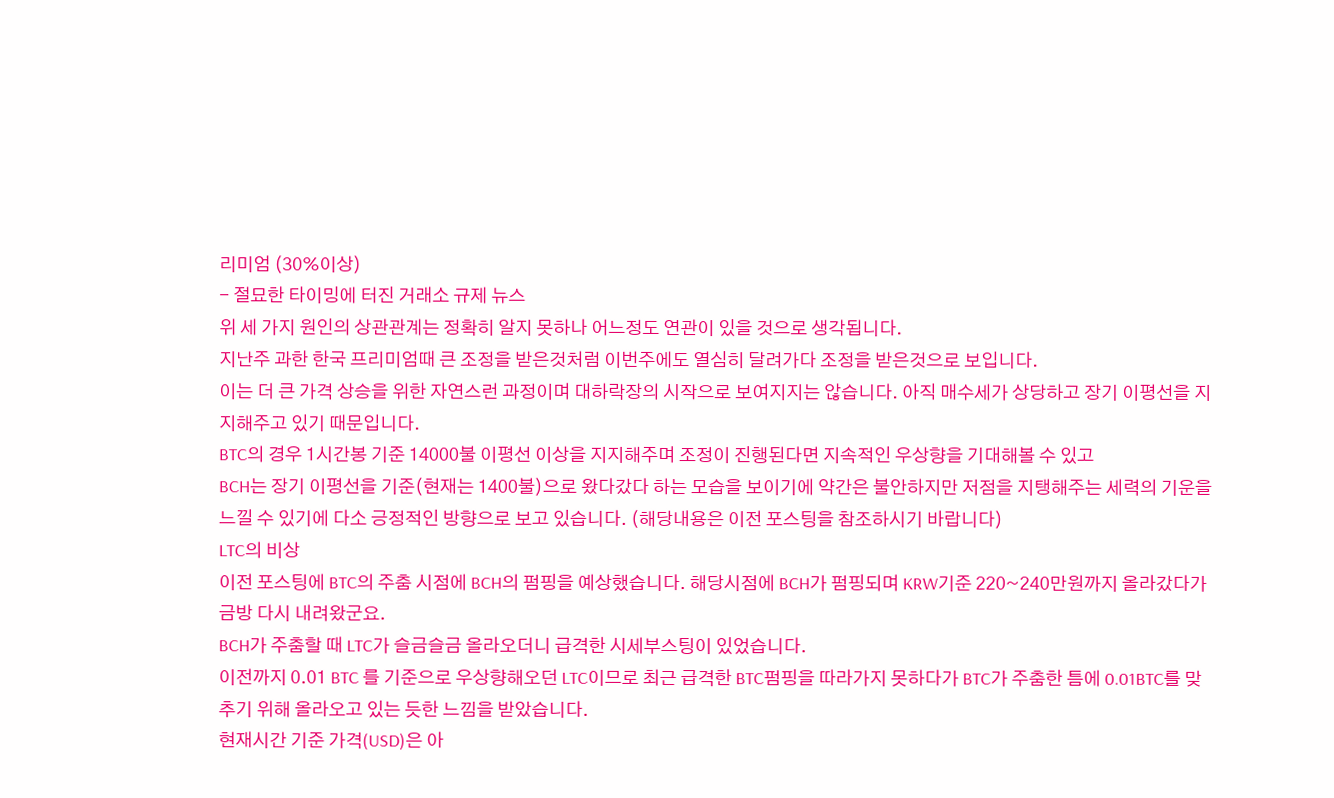리미엄 (30%이상)
- 절묘한 타이밍에 터진 거래소 규제 뉴스
위 세 가지 원인의 상관관계는 정확히 알지 못하나 어느정도 연관이 있을 것으로 생각됩니다.
지난주 과한 한국 프리미엄때 큰 조정을 받은것처럼 이번주에도 열심히 달려가다 조정을 받은것으로 보입니다.
이는 더 큰 가격 상승을 위한 자연스런 과정이며 대하락장의 시작으로 보여지지는 않습니다. 아직 매수세가 상당하고 장기 이평선을 지지해주고 있기 때문입니다.
BTC의 경우 1시간봉 기준 14000불 이평선 이상을 지지해주며 조정이 진행된다면 지속적인 우상향을 기대해볼 수 있고
BCH는 장기 이평선을 기준(현재는 1400불)으로 왔다갔다 하는 모습을 보이기에 약간은 불안하지만 저점을 지탱해주는 세력의 기운을 느낄 수 있기에 다소 긍정적인 방향으로 보고 있습니다. (해당내용은 이전 포스팅을 참조하시기 바랍니다)
LTC의 비상
이전 포스팅에 BTC의 주춤 시점에 BCH의 펌핑을 예상했습니다. 해당시점에 BCH가 펌핑되며 KRW기준 220~240만원까지 올라갔다가 금방 다시 내려왔군요.
BCH가 주춤할 때 LTC가 슬금슬금 올라오더니 급격한 시세부스팅이 있었습니다.
이전까지 0.01 BTC 를 기준으로 우상향해오던 LTC이므로 최근 급격한 BTC펌핑을 따라가지 못하다가 BTC가 주춤한 틈에 0.01BTC를 맞추기 위해 올라오고 있는 듯한 느낌을 받았습니다.
현재시간 기준 가격(USD)은 아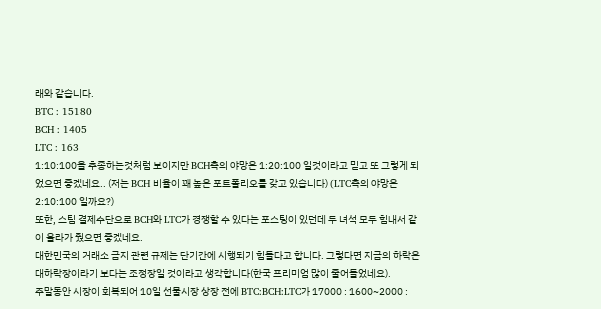래와 같습니다.
BTC : 15180
BCH : 1405
LTC : 163
1:10:100을 추종하는것처럼 보이지만 BCH측의 야망은 1:20:100 일것이라고 믿고 또 그렇게 되었으면 좋겠네요.. (저는 BCH 비율이 꽤 높은 포트폴리오를 갖고 있습니다) (LTC측의 야망은 2:10:100 일까요?)
또한, 스팀 결제수단으로 BCH와 LTC가 경쟁할 수 있다는 포스팅이 있던데 두 녀석 모두 힘내서 같이 올라가 줬으면 좋겠네요.
대한민국의 거래소 금지 관련 규제는 단기간에 시행되기 힘들다고 합니다. 그렇다면 지금의 하락은 대하락장이라기 보다는 조정장일 것이라고 생각합니다(한국 프리미엄 많이 줄어들었네요).
주말동안 시장이 회복되어 10일 선물시장 상장 전에 BTC:BCH:LTC가 17000 : 1600~2000 :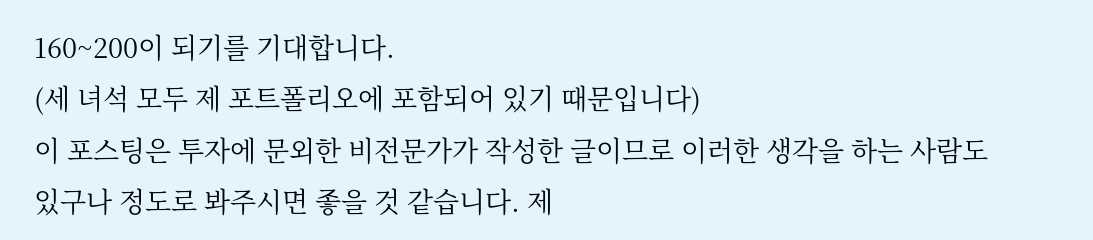160~200이 되기를 기대합니다.
(세 녀석 모두 제 포트폴리오에 포함되어 있기 때문입니다)
이 포스팅은 투자에 문외한 비전문가가 작성한 글이므로 이러한 생각을 하는 사람도 있구나 정도로 봐주시면 좋을 것 같습니다. 제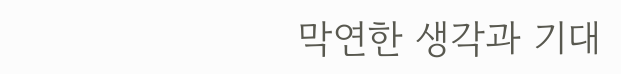막연한 생각과 기대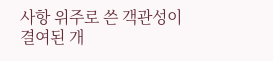사항 위주로 쓴 객관성이 결여된 개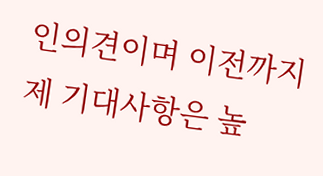인의견이며 이전까지 제 기대사항은 높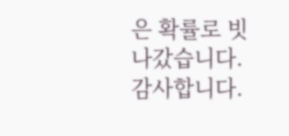은 확률로 빗나갔습니다.
감사합니다.